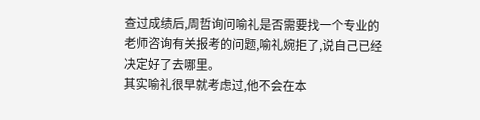查过成绩后,周哲询问喻礼是否需要找一个专业的老师咨询有关报考的问题,喻礼婉拒了,说自己已经决定好了去哪里。
其实喻礼很早就考虑过,他不会在本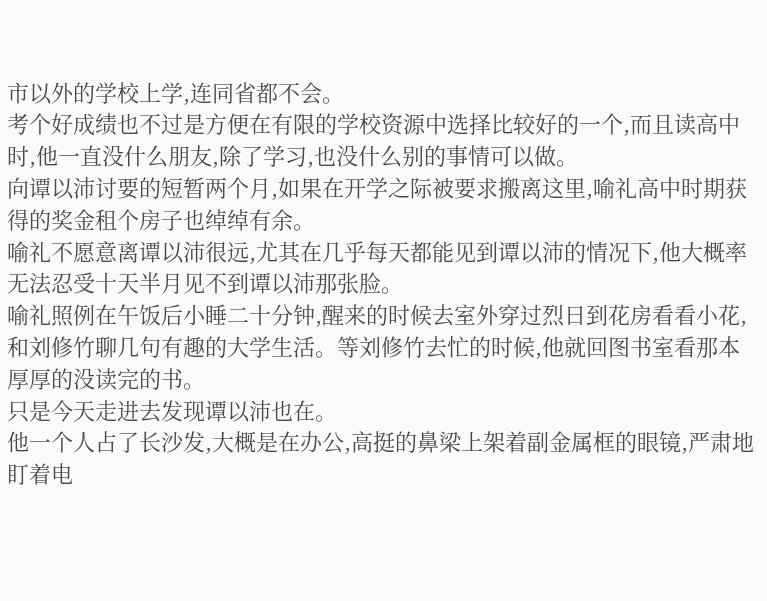市以外的学校上学,连同省都不会。
考个好成绩也不过是方便在有限的学校资源中选择比较好的一个,而且读高中时,他一直没什么朋友,除了学习,也没什么别的事情可以做。
向谭以沛讨要的短暂两个月,如果在开学之际被要求搬离这里,喻礼高中时期获得的奖金租个房子也绰绰有余。
喻礼不愿意离谭以沛很远,尤其在几乎每天都能见到谭以沛的情况下,他大概率无法忍受十天半月见不到谭以沛那张脸。
喻礼照例在午饭后小睡二十分钟,醒来的时候去室外穿过烈日到花房看看小花,和刘修竹聊几句有趣的大学生活。等刘修竹去忙的时候,他就回图书室看那本厚厚的没读完的书。
只是今天走进去发现谭以沛也在。
他一个人占了长沙发,大概是在办公,高挺的鼻梁上架着副金属框的眼镜,严肃地盯着电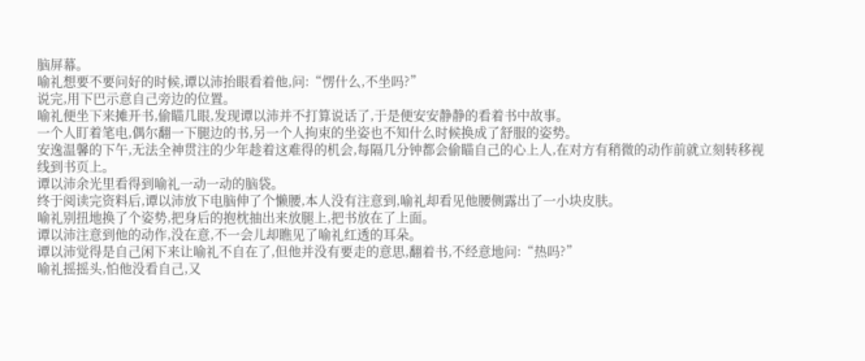脑屏幕。
喻礼想要不要问好的时候,谭以沛抬眼看着他,问:“愣什么,不坐吗?”
说完,用下巴示意自己旁边的位置。
喻礼便坐下来摊开书,偷瞄几眼,发现谭以沛并不打算说话了,于是便安安静静的看着书中故事。
一个人盯着笔电,偶尔翻一下腿边的书,另一个人拘束的坐姿也不知什么时候换成了舒服的姿势。
安逸温馨的下午,无法全神贯注的少年趁着这难得的机会,每隔几分钟都会偷瞄自己的心上人,在对方有稍微的动作前就立刻转移视线到书页上。
谭以沛余光里看得到喻礼一动一动的脑袋。
终于阅读完资料后,谭以沛放下电脑伸了个懒腰,本人没有注意到,喻礼却看见他腰侧露出了一小块皮肤。
喻礼别扭地换了个姿势,把身后的抱枕抽出来放腿上,把书放在了上面。
谭以沛注意到他的动作,没在意,不一会儿却瞧见了喻礼红透的耳朵。
谭以沛觉得是自己闲下来让喻礼不自在了,但他并没有要走的意思,翻着书,不经意地问:“热吗?”
喻礼摇摇头,怕他没看自己,又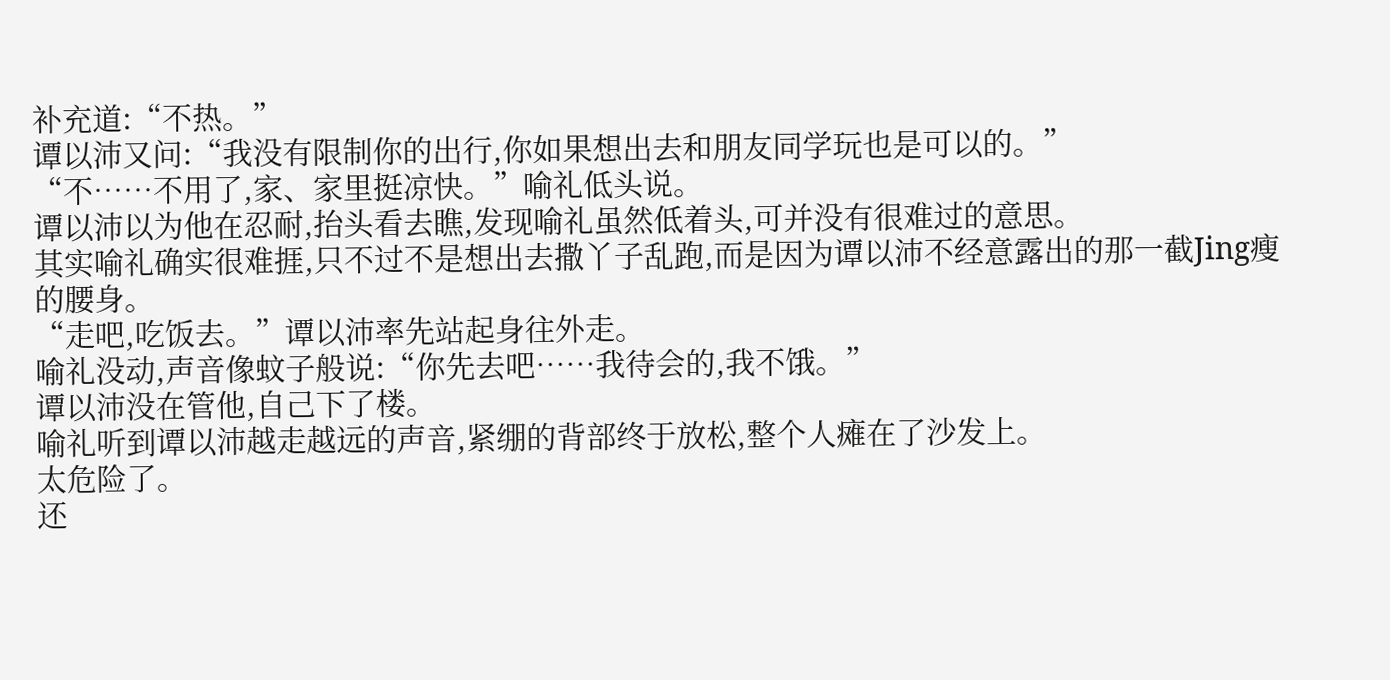补充道:“不热。”
谭以沛又问:“我没有限制你的出行,你如果想出去和朋友同学玩也是可以的。”
“不……不用了,家、家里挺凉快。”喻礼低头说。
谭以沛以为他在忍耐,抬头看去瞧,发现喻礼虽然低着头,可并没有很难过的意思。
其实喻礼确实很难捱,只不过不是想出去撒丫子乱跑,而是因为谭以沛不经意露出的那一截Jing瘦的腰身。
“走吧,吃饭去。”谭以沛率先站起身往外走。
喻礼没动,声音像蚊子般说:“你先去吧……我待会的,我不饿。”
谭以沛没在管他,自己下了楼。
喻礼听到谭以沛越走越远的声音,紧绷的背部终于放松,整个人瘫在了沙发上。
太危险了。
还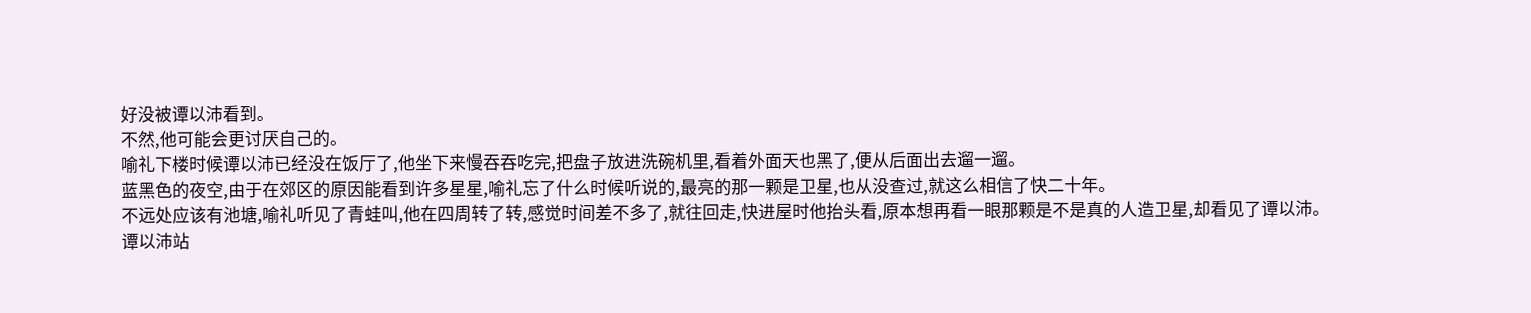好没被谭以沛看到。
不然,他可能会更讨厌自己的。
喻礼下楼时候谭以沛已经没在饭厅了,他坐下来慢吞吞吃完,把盘子放进洗碗机里,看着外面天也黑了,便从后面出去遛一遛。
蓝黑色的夜空,由于在郊区的原因能看到许多星星,喻礼忘了什么时候听说的,最亮的那一颗是卫星,也从没查过,就这么相信了快二十年。
不远处应该有池塘,喻礼听见了青蛙叫,他在四周转了转,感觉时间差不多了,就往回走,快进屋时他抬头看,原本想再看一眼那颗是不是真的人造卫星,却看见了谭以沛。
谭以沛站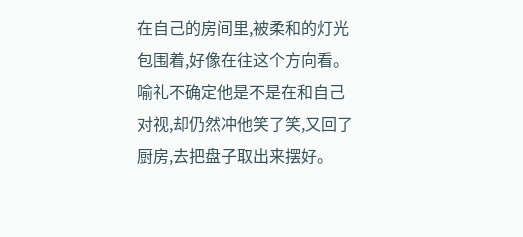在自己的房间里,被柔和的灯光包围着,好像在往这个方向看。
喻礼不确定他是不是在和自己对视,却仍然冲他笑了笑,又回了厨房,去把盘子取出来摆好。